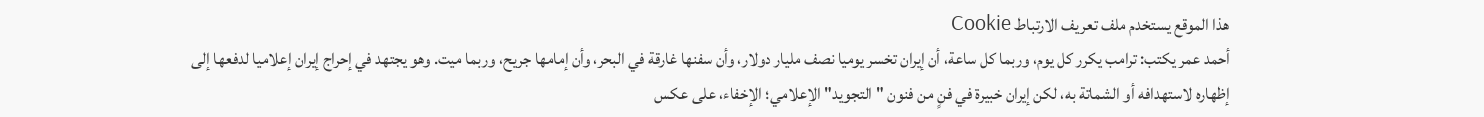هذا الموقع يستخدم ملف تعريف الارتباط Cookie
أحمد عمر يكتب: ترامب يكرر كل يوم، وربما كل ساعة، أن إيران تخسر يوميا نصف مليار دولار، وأن سفنها غارقة في البحر، وأن إمامها جريح، وربما ميت. وهو يجتهد في إحراج إيران إعلاميا لدفعها إلى إظهاره لاستهدافه أو الشماتة به، لكن إيران خبيرة في فنٍ من فنون "التجويد" الإعلامي؛ الإخفاء، على عكس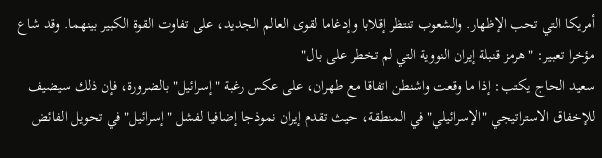أمريكا التي تحب الإظهار. والشعوب تنتظر إقلابا وإدغاما لقوى العالم الجديد، على تفاوت القوة الكبير بينهما. وقد شاع مؤخرا تعبير: "هرمز قنبلة إيران النووية التي لم تخطر على بال"
سعيد الحاج يكتب: إذا ما وقعت واشنطن اتفاقا مع طهران، على عكس رغبة "إسرائيل" بالضرورة، فإن ذلك سيضيف للإخفاق الاستراتيجي "الإسرائيلي" في المنطقة، حيث تقدم إيران نموذجا إضافيا لفشل "إسرائيل" في تحويل الفائض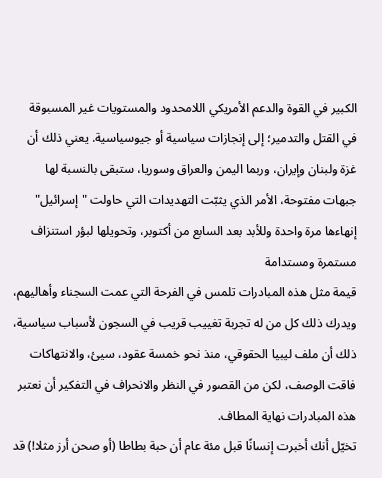الكبير في القوة والدعم الأمريكي اللامحدود والمستويات غير المسبوقة في القتل والتدمير؛ إلى إنجازات سياسية أو جيوسياسية. يعني ذلك أن غزة ولبنان وإيران، وربما اليمن والعراق وسوريا، ستبقى بالنسبة لها جبهات مفتوحة، الأمر الذي يثبّت التهديدات التي حاولت "إسرائيل" إنهاءها مرة واحدة وللأبد بعد السابع من أكتوبر، وتحويلها لبؤر استنزاف مستمرة ومستدامة
قيمة مثل هذه المبادرات تلمس في الفرحة التي عمت السجناء وأهاليهم، ويدرك ذلك كل من له تجربة تغييب قريب في السجون لأسباب سياسية، ذلك أن ملف ليبيا الحقوقي، منذ نحو خمسة عقود، سيئ، والانتهاكات فاقت الوصف، لكن من القصور في النظر والانحراف في التفكير أن نعتبر هذه المبادرات نهاية المطاف.
تخيّل أنك أخبرت إنسانًا قبل مئة عام أن حبة بطاطا (أو صحن أرز مثلا!) قد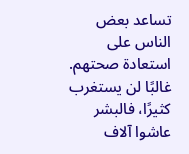تساعد بعض الناس على استعادة صحتهم. غالبًا لن يستغرب كثيرًا، فالبشر عاشوا آلاف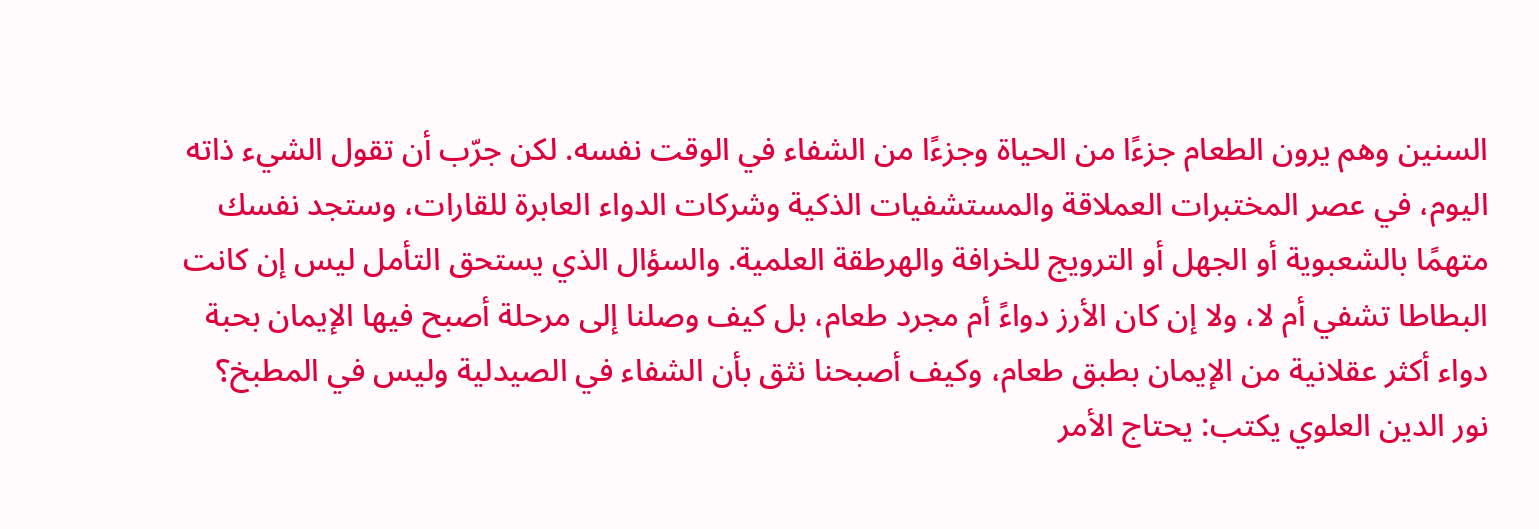السنين وهم يرون الطعام جزءًا من الحياة وجزءًا من الشفاء في الوقت نفسه. لكن جرّب أن تقول الشيء ذاته اليوم، في عصر المختبرات العملاقة والمستشفيات الذكية وشركات الدواء العابرة للقارات، وستجد نفسك متهمًا بالشعبوية أو الجهل أو الترويج للخرافة والهرطقة العلمية. والسؤال الذي يستحق التأمل ليس إن كانت البطاطا تشفي أم لا، ولا إن كان الأرز دواءً أم مجرد طعام، بل كيف وصلنا إلى مرحلة أصبح فيها الإيمان بحبة دواء أكثر عقلانية من الإيمان بطبق طعام، وكيف أصبحنا نثق بأن الشفاء في الصيدلية وليس في المطبخ؟
نور الدين العلوي يكتب: يحتاج الأمر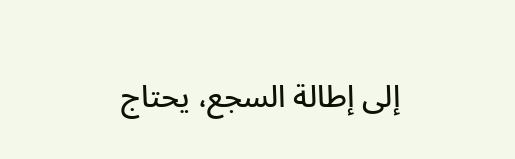إلى إطالة السجع، يحتاج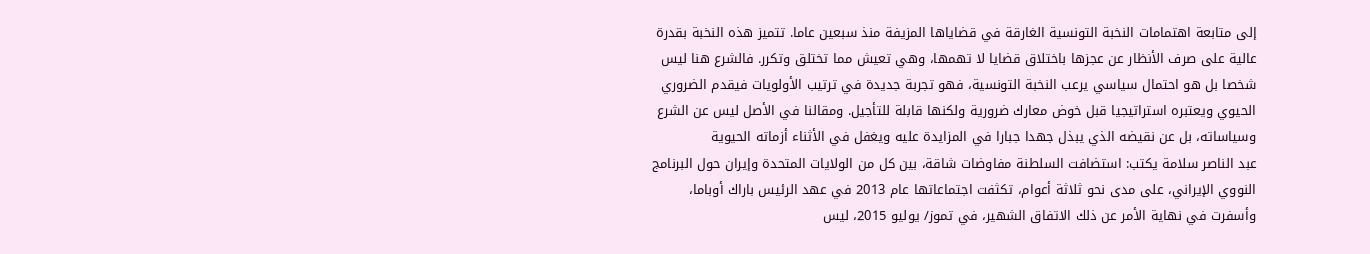إلى متابعة اهتمامات النخبة التونسية الغارقة في قضاياها المزيفة منذ سبعين عاما. تتميز هذه النخبة بقدرة عالية على صرف الأنظار عن عجزها باختلاق قضايا لا تهمها، وهي تعيش مما تختلق وتكرر. فالشرع هنا ليس شخصا بل هو احتمال سياسي يرعب النخبة التونسية، فهو تجربة جديدة في ترتيب الأولويات فيقدم الضروري الحيوي ويعتبره استراتيجيا قبل خوض معارك ضرورية ولكنها قابلة للتأجيل. ومقالنا في الأصل ليس عن الشرع وسياساته، بل عن نقيضه الذي يبذل جهدا جبارا في المزايدة عليه ويغفل في الأثناء أزماته الحيوية
عبد الناصر سلامة يكتب: استضافت السلطنة مفاوضات شاقة، بين كل من الولايات المتحدة وإيران حول البرنامج النووي الإيراني، على مدى نحو ثلاثة أعوام، تكثفت اجتماعاتها عام 2013 في عهد الرئيس باراك أوباما، وأسفرت في نهاية الأمر عن ذلك الاتفاق الشهير، في تموز/ يوليو 2015، ليس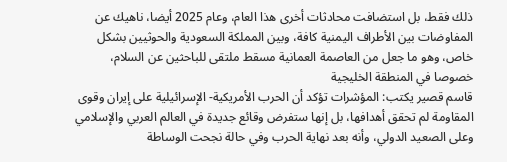ذلك فقط، بل استضافت محادثات أخرى هذا العام، وعام 2025 أيضا، ناهيك عن المفاوضات بين الأطراف اليمنية كافة، وبين المملكة السعودية والحوثيين بشكل خاص، وهو ما جعل من العاصمة العمانية مسقط ملتقى للباحثين عن السلام، خصوصا في المنطقة الخليجية
قاسم قصير يكتب: المؤشرات تؤكد أن الحرب الأمريكية- الإسرائيلية على إيران وقوى المقاومة لم تحقق أهدافها، بل إنها ستفرض وقائع جديدة في العالم العربي والإسلامي وعلى الصعيد الدولي، وأنه بعد نهاية الحرب وفي حالة نجحت الوساطة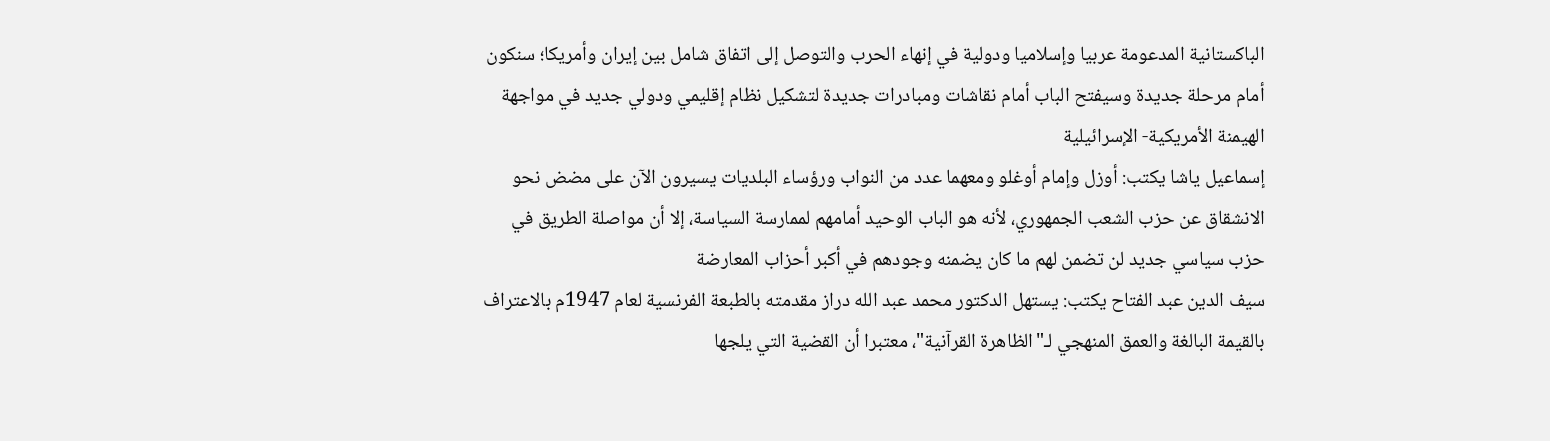الباكستانية المدعومة عربيا وإسلاميا ودولية في إنهاء الحرب والتوصل إلى اتفاق شامل بين إيران وأمريكا؛ سنكون أمام مرحلة جديدة وسيفتح الباب أمام نقاشات ومبادرات جديدة لتشكيل نظام إقليمي ودولي جديد في مواجهة الهيمنة الأمريكية- الإسرائيلية
إسماعيل ياشا يكتب: أوزل وإمام أوغلو ومعهما عدد من النواب ورؤساء البلديات يسيرون الآن على مضض نحو الانشقاق عن حزب الشعب الجمهوري، لأنه هو الباب الوحيد أمامهم لممارسة السياسة، إلا أن مواصلة الطريق في حزب سياسي جديد لن تضمن لهم ما كان يضمنه وجودهم في أكبر أحزاب المعارضة
سيف الدين عبد الفتاح يكتب: يستهل الدكتور محمد عبد الله دراز مقدمته بالطبعة الفرنسية لعام 1947م بالاعتراف بالقيمة البالغة والعمق المنهجي لـ"الظاهرة القرآنية"، معتبرا أن القضية التي يلجها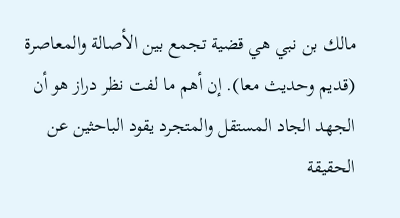مالك بن نبي هي قضية تجمع بين الأصالة والمعاصرة (قديم وحديث معا). إن أهم ما لفت نظر دراز هو أن الجهد الجاد المستقل والمتجرد يقود الباحثين عن الحقيقة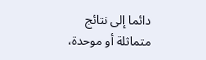دائما إلى نتائج متماثلة أو موحدة،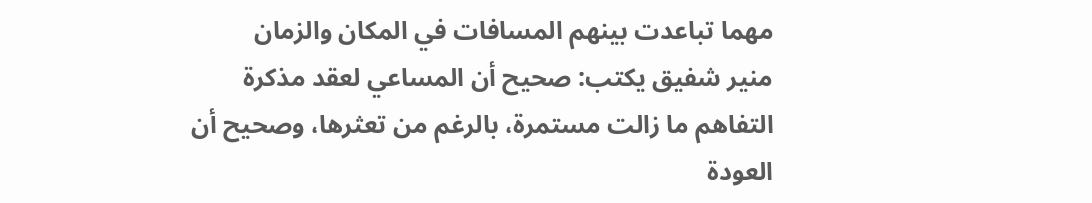مهما تباعدت بينهم المسافات في المكان والزمان
منير شفيق يكتب: صحيح أن المساعي لعقد مذكرة التفاهم ما زالت مستمرة، بالرغم من تعثرها، وصحيح أن العودة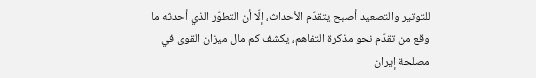للتوتير والتصعيد أصبح يتقدّم الأحداث، إلّا أن التطوّر الذي أحدثه ما وقع من تقدّم نحو مذكرة التفاهم، يكشف كم مال ميزان القوى في مصلحة إيران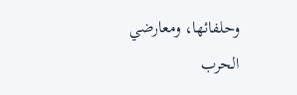وحلفائها، ومعارضي الحرب